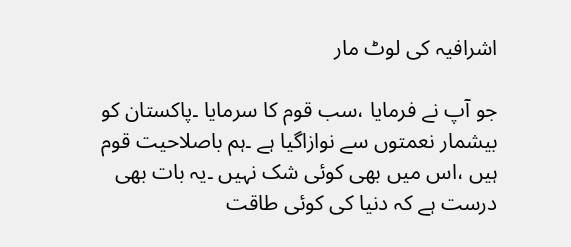اشرافیہ کی لوٹ مار

جو آپ نے فرمایا ،سب قوم کا سرمایا ۔پاکستان کو بیشمار نعمتوں سے نوازاگیا ہے ۔ہم باصلاحیت قوم ہیں ،اس میں بھی کوئی شک نہیں ۔یہ بات بھی درست ہے کہ دنیا کی کوئی طاقت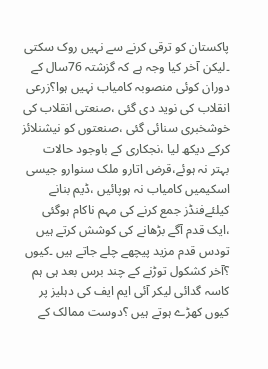پاکستان کو ترقی کرنے سے نہیں روک سکتی ۔لیکن آخر کیا وجہ ہے کہ گزشتہ 76سال کے دوران کوئی منصوبہ کامیاب نہیں ہوا؟زرعی انقلاب کی نوید دی گئی ،صنعتی انقلاب کی خوشخبری سنائی گئی ،صنعتوں کو نیشنلائز کرکے دیکھ لیا ،نجکاری کے باوجود حالات بہتر نہ ہوئے،قرض اتارو ملک سنوارو جیسی اسکیمیں کامیاب نہ ہوپائیں ،ڈیم بنانے کیلئےفنڈز جمع کرنے کی مہم ناکام ہوگئی ،ایک قدم آگے بڑھانے کی کوشش کرتے ہیں تودس قدم مزید پیچھے چلے جاتے ہیں ۔کیوں ؟آخر کشکول توڑنے کے چند برس بعد ہی ہم کاسہ گدائی لیکر آئی ایم ایف کی دہلیز پر کیوں کھڑے ہوتے ہیں ؟دوست ممالک کے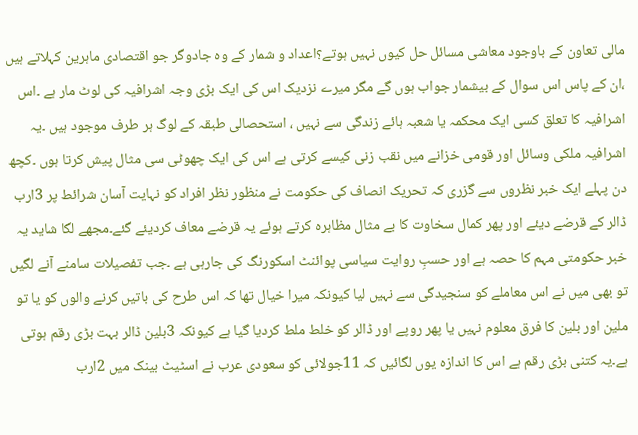مالی تعاون کے باوجود معاشی مسائل حل کیوں نہیں ہوتے؟اعداد و شمار کے وہ جادوگر جو اقتصادی ماہرین کہلاتے ہیں ،ان کے پاس اس سوال کے بیشمار جواب ہوں گے مگر میرے نزدیک اس کی ایک بڑی وجہ اشرافیہ کی لوٹ مار ہے ۔اس اشرافیہ کا تعلق کسی ایک محکمہ یا شعبہ ہائے زندگی سے نہیں ، استحصالی طبقہ کے لوگ ہر طرف موجود ہیں ۔یہ اشرافیہ ملکی وسائل اور قومی خزانے میں نقب زنی کیسے کرتی ہے اس کی ایک چھوٹی سی مثال پیش کرتا ہوں ۔کچھ دن پہلے ایک خبر نظروں سے گزری کہ تحریک انصاف کی حکومت نے منظور نظر افراد کو نہایت آسان شرائط پر 3ارب ڈالر کے قرضے دیئے اور پھر کمال سخاوت کا بے مثال مظاہرہ کرتے ہوئے یہ قرضے معاف کردیئے گئے۔مجھے لگا شاید یہ خبر حکومتی مہم کا حصہ ہے اور حسبِ روایت سیاسی پوائنٹ اسکورنگ کی جارہی ہے ۔جب تفصیلات سامنے آنے لگیں تو بھی میں نے اس معاملے کو سنجیدگی سے نہیں لیا کیونکہ میرا خیال تھا کہ اس طرح کی باتیں کرنے والوں کو یا تو ملین اور بلین کا فرق معلوم نہیں یا پھر روپے اور ڈالر کو خلط ملط کردیا گیا ہے کیونکہ 3بلین ڈالر بہت بڑی رقم ہوتی ہے۔یہ کتنی بڑی رقم ہے اس کا اندازہ یوں لگائیں کہ 11جولائی کو سعودی عرب نے اسٹیٹ بینک میں 2ارب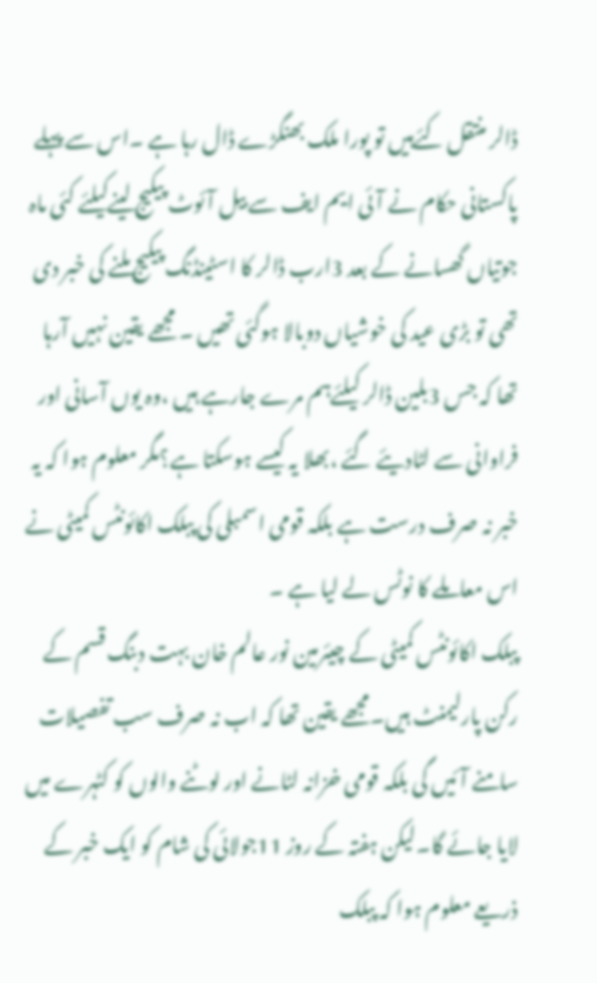ڈالر منتقل کئےہیں تو پورا ملک بھنگڑے ڈال رہا ہے ۔اس سے پہلے پاکستانی حکام نے آئی ایم ایف سے بیل آئوٹ پیکیج لینےکیلئے کئی ماہ جوتیاں گھسانے کے بعد 3ارب ڈالر کا اسٹینڈنگ پیکیج ملنے کی خبر دی تھی تو بڑی عید کی خوشیاں دوبالا ہوگئی تھیں ۔ مجھے یقین نہیں آرہا تھا کہ جس 3بلین ڈالر کیلئےہم مرے جارہے ہیں ،وہ یوں آسانی اور فراوانی سے لٹادیئے گئے ،بھلا یہ کیسے ہوسکتا ہے؟مگر معلوم ہوا کہ یہ خبر نہ صرف درست ہے بلکہ قومی اسمبلی کی پبلک اکائونٹس کمیٹی نے اس معاملے کا نوٹس لے لیا ہے ۔
پبلک اکائونٹس کمیٹی کے چیئرمین نور عالم خان بہت دبنگ قسم کے رکن پارلیمنٹ ہیں۔مجھے یقین تھا کہ اب نہ صرف سب تفصیلات سامنے آئیں گی بلکہ قومی خزانہ لٹانے اور لوٹنے والوں کو کٹہرے میں لایا جائے گا۔لیکن ہفتہ کے روز 11جولائی کی شام کو ایک خبر کے ذریعے معلوم ہوا کہ پبلک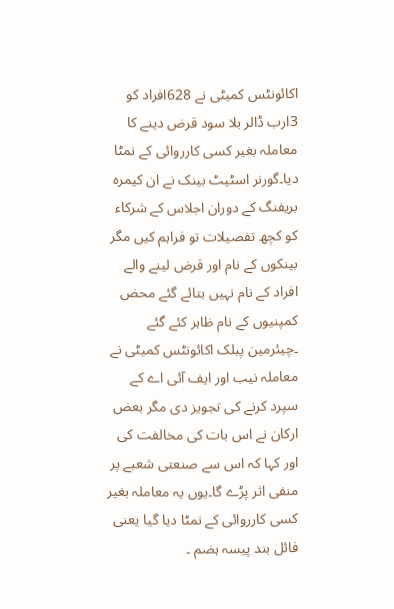اکائونٹس کمیٹی نے 628افراد کو 3ارب ڈالر بلا سود قرض دینے کا معاملہ بغیر کسی کارروائی کے نمٹا دیا۔گورنر اسٹیٹ بینک نے ان کیمرہ بریفنگ کے دوران اجلاس کے شرکاء کو کچھ تفصیلات تو فراہم کیں مگر بینکوں کے نام اور قرض لینے والے افراد کے نام نہیں بتائے گئے محض کمپنیوں کے نام ظاہر کئے گئے ۔چیئرمین پبلک اکائونٹس کمیٹی نے معاملہ نیب اور ایف آئی اے کے سپرد کرنے کی تجویز دی مگر بعض ارکان نے اس بات کی مخالفت کی اور کہا کہ اس سے صنعتی شعبے پر منفی اثر پڑے گا۔یوں یہ معاملہ بغیر کسی کارروائی کے نمٹا دیا گیا یعنی فائل بند پیسہ ہضم ۔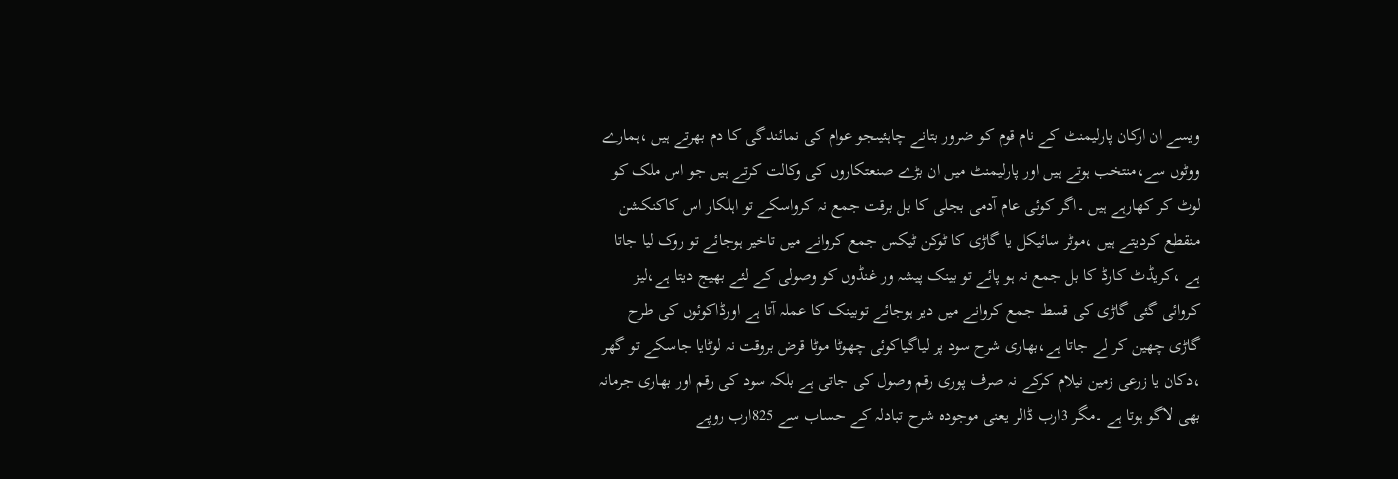ویسے ان ارکان پارلیمنٹ کے نام قوم کو ضرور بتانے چاہئیںجو عوام کی نمائندگی کا دم بھرتے ہیں ،ہمارے ووٹوں سے،منتخب ہوتے ہیں اور پارلیمنٹ میں ان بڑے صنعتکاروں کی وکالت کرتے ہیں جو اس ملک کو لوٹ کر کھارہے ہیں ۔اگر کوئی عام آدمی بجلی کا بل برقت جمع نہ کرواسکے تو اہلکار اس کاکنکشن منقطع کردیتے ہیں ،موٹر سائیکل یا گاڑی کا ٹوکن ٹیکس جمع کروانے میں تاخیر ہوجائے تو روک لیا جاتا ہے ،کریڈٹ کارڈ کا بل جمع نہ ہو پائے تو بینک پیشہ ور غنڈوں کو وصولی کے لئے بھیج دیتا ہے،لیز کروائی گئی گاڑی کی قسط جمع کروانے میں دیر ہوجائے توبینک کا عملہ آتا ہے اورڈاکوئوں کی طرح گاڑی چھین کر لے جاتا ہے،بھاری شرح سود پر لیاگیاکوئی چھوٹا موٹا قرض بروقت نہ لوٹایا جاسکے تو گھر ،دکان یا زرعی زمین نیلام کرکے نہ صرف پوری رقم وصول کی جاتی ہے بلکہ سود کی رقم اور بھاری جرمانہ بھی لاگو ہوتا ہے ۔مگر 3ارب ڈالر یعنی موجودہ شرح تبادلہ کے حساب سے 825ارب روپے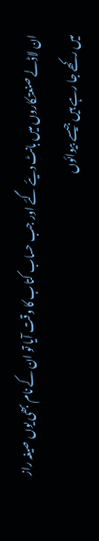ان لاڈلے صنعتکاروں میں بانٹ دیئے گئے اور جب حساب کتاب کا وقت آیا تو ان کے نام بھی یوں صیغہ راز میں رکھے جا رہے ہیں جیسے بیوائوں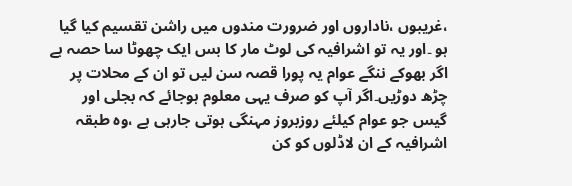،غریبوں ،ناداروں اور ضرورت مندوں میں راشن تقسیم کیا گیا ہو ۔اور یہ تو اشرافیہ کی لوٹ مار کا بس ایک چھوٹا سا حصہ ہے اگر بھوکے ننگے عوام یہ پورا قصہ سن لیں تو ان کے محلات پر چڑھ دوڑیں۔اگر آپ کو صرف یہی معلوم ہوجائے کہ بجلی اور گیس جو عوام کیلئے روزبروز مہنگی ہوتی جارہی ہے ،وہ طبقہ اشرافیہ کے ان لاڈلوں کو کن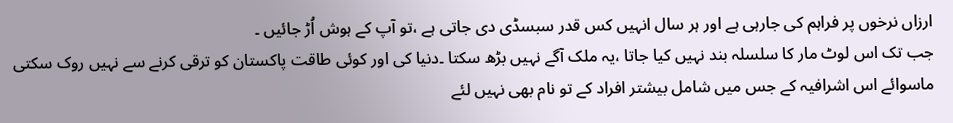ارزاں نرخوں پر فراہم کی جارہی ہے اور ہر سال انہیں کس قدر سبسڈی دی جاتی ہے ،تو آپ کے ہوش اُڑ جائیں ۔
جب تک اس لوٹ مار کا سلسلہ بند نہیں کیا جاتا ،یہ ملک آگے نہیں بڑھ سکتا ۔دنیا کی اور کوئی طاقت پاکستان کو ترقی کرنے سے نہیں روک سکتی ماسوائے اس اشرافیہ کے جس میں شامل بیشتر افراد کے تو نام بھی نہیں لئے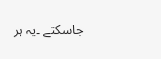جاسکتے ۔یہ ہر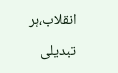انقلاب،ہر تبدیلی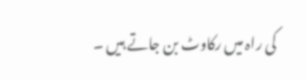کی راہ میں رکاوٹ بن جاتے ہیں ۔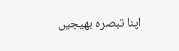اپنا تبصرہ بھیجیں